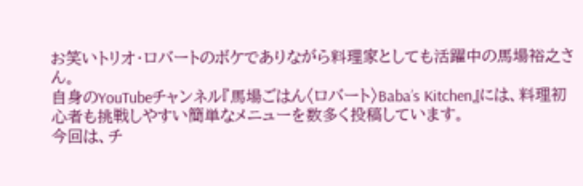お笑いトリオ・ロバートのボケでありながら料理家としても活躍中の馬場裕之さん。
自身のYouTubeチャンネル『馬場ごはん〈ロバート〉Baba’s Kitchen』には、料理初心者も挑戦しやすい簡単なメニューを数多く投稿しています。
今回は、チ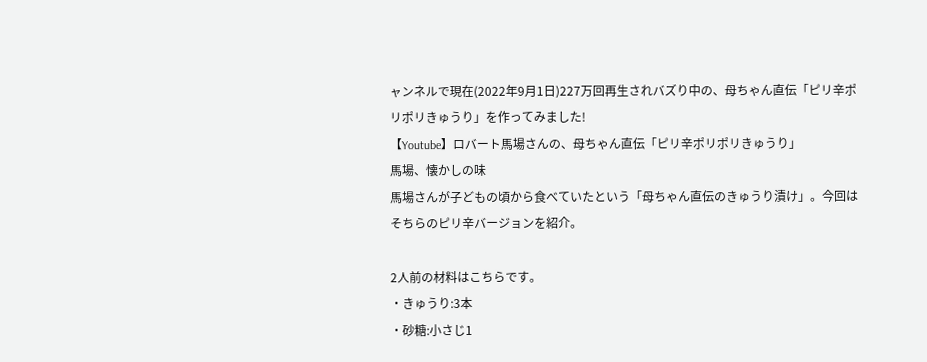ャンネルで現在(2022年9月1日)227万回再生されバズり中の、母ちゃん直伝「ピリ辛ポリポリきゅうり」を作ってみました!
【Youtube】ロバート馬場さんの、母ちゃん直伝「ピリ辛ポリポリきゅうり」
馬場、懐かしの味
馬場さんが子どもの頃から食べていたという「母ちゃん直伝のきゅうり漬け」。今回はそちらのピリ辛バージョンを紹介。

2人前の材料はこちらです。
・きゅうり:3本
・砂糖:小さじ1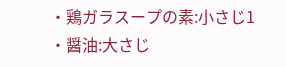・鶏ガラスープの素:小さじ1
・醤油:大さじ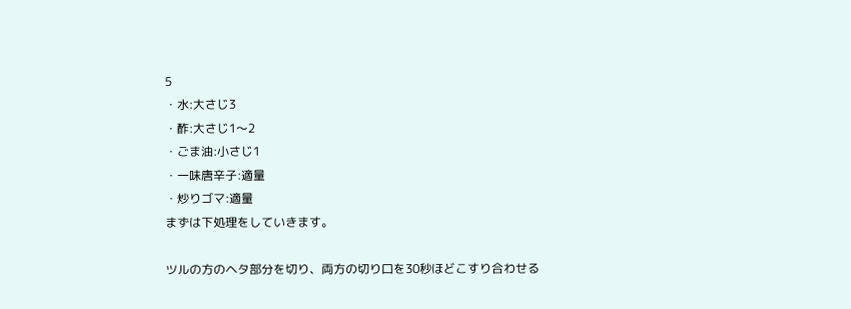5
・水:大さじ3
・酢:大さじ1〜2
・ごま油:小さじ1
・一味唐辛子:適量
・炒りゴマ:適量
まずは下処理をしていきます。

ツルの方のヘタ部分を切り、両方の切り口を30秒ほどこすり合わせる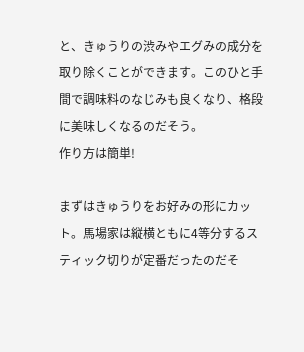と、きゅうりの渋みやエグみの成分を取り除くことができます。このひと手間で調味料のなじみも良くなり、格段に美味しくなるのだそう。
作り方は簡単!

まずはきゅうりをお好みの形にカット。馬場家は縦横ともに4等分するスティック切りが定番だったのだそ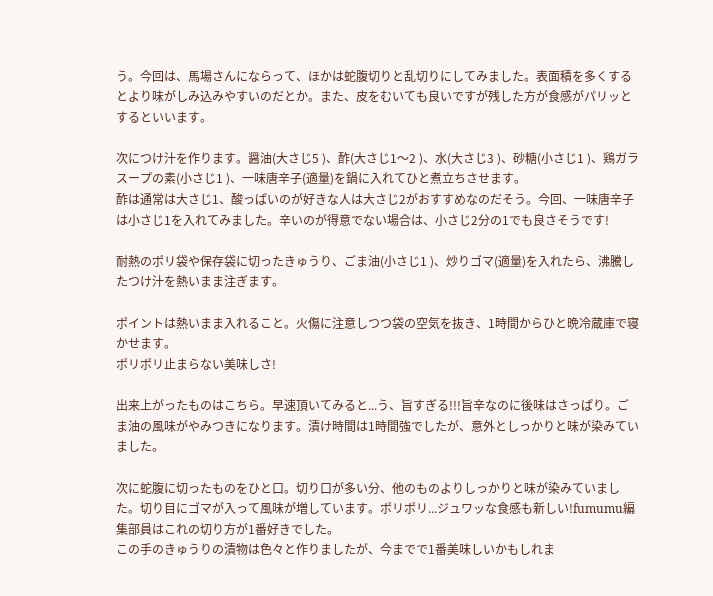う。今回は、馬場さんにならって、ほかは蛇腹切りと乱切りにしてみました。表面積を多くするとより味がしみ込みやすいのだとか。また、皮をむいても良いですが残した方が食感がパリッとするといいます。

次につけ汁を作ります。醤油(大さじ5 )、酢(大さじ1〜2 )、水(大さじ3 )、砂糖(小さじ1 )、鶏ガラスープの素(小さじ1 )、一味唐辛子(適量)を鍋に入れてひと煮立ちさせます。
酢は通常は大さじ1、酸っぱいのが好きな人は大さじ2がおすすめなのだそう。今回、一味唐辛子は小さじ1を入れてみました。辛いのが得意でない場合は、小さじ2分の1でも良さそうです!

耐熱のポリ袋や保存袋に切ったきゅうり、ごま油(小さじ1 )、炒りゴマ(適量)を入れたら、沸騰したつけ汁を熱いまま注ぎます。

ポイントは熱いまま入れること。火傷に注意しつつ袋の空気を抜き、1時間からひと晩冷蔵庫で寝かせます。
ポリポリ止まらない美味しさ!

出来上がったものはこちら。早速頂いてみると...う、旨すぎる!!!旨辛なのに後味はさっぱり。ごま油の風味がやみつきになります。漬け時間は1時間強でしたが、意外としっかりと味が染みていました。

次に蛇腹に切ったものをひと口。切り口が多い分、他のものよりしっかりと味が染みていました。切り目にゴマが入って風味が増しています。ポリポリ...ジュワッな食感も新しい!fumumu編集部員はこれの切り方が1番好きでした。
この手のきゅうりの漬物は色々と作りましたが、今までで1番美味しいかもしれま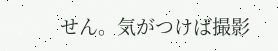せん。気がつけば撮影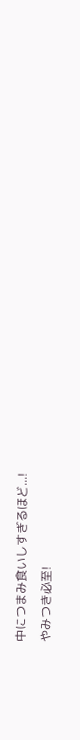中につまみ食いしすぎるほど...!
やみつき必至!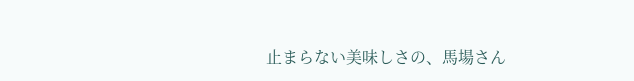止まらない美味しさの、馬場さん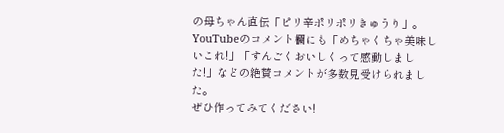の母ちゃん直伝「ピリ辛ポリポリきゅうり」。
YouTubeのコメント欄にも「めちゃくちゃ美味しいこれ!」「すんごくおいしくって感動しました!」などの絶賛コメントが多数見受けられました。
ぜひ作ってみてください!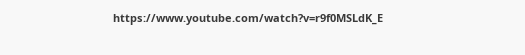https://www.youtube.com/watch?v=r9f0MSLdK_E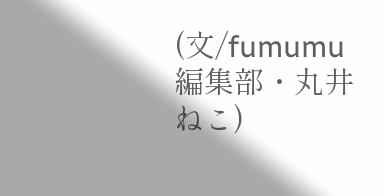(文/fumumu編集部・丸井 ねこ)